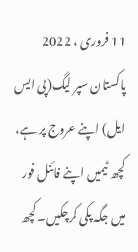11 فروری ، 2022
پاکستان سپر لیگ(پی ایس ایل) اپنے عروج پر ہے، کچھ ٹیمیں اپنے فائنل فور میں جگہ پکی کرچکیں۔ کچھ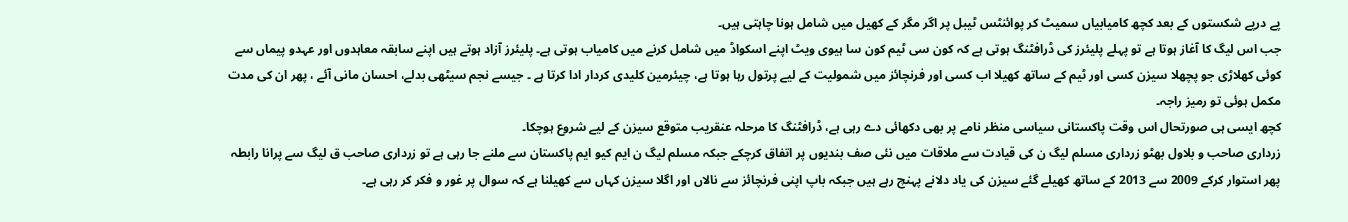پے درپے شکستوں کے بعد کچھ کامیابیاں سمیٹ کر پوائنٹس ٹیبل پر اگر مگر کے کھیل میں شامل ہونا چاہتی ہیں۔
جب اس لیگ کا آغاز ہوتا ہے تو پہلے پلیئرز کی ڈرافٹنگ ہوتی ہے کہ کون سی ٹیم کون سا ہیوی ویٹ اپنے اسکواڈ میں شامل کرنے میں کامیاب ہوتی ہے۔ پلیئرز آزاد ہوتے ہیں اپنے سابقہ معاہدوں اور عہدو پیماں سے کوئی کھلاڑی جو پچھلا سیزن کسی اور ٹیم کے ساتھ کھیلا اب کسی اور فرنچائز میں شمولیت کے لیے پرتول رہا ہوتا ہے، چیئرمین کلیدی کردار ادا کرتا ہے ۔ جیسے نجم سیٹھی بدلے، احسان مانی آئے ، پھر ان کی مدت مکمل ہوئی تو رمیز راجہ۔
کچھ ایسی ہی صورتحال اس وقت پاکستانی سیاسی منظر نامے پر بھی دکھائی دے رہی ہے، ڈرافٹنگ کا مرحلہ عنقریب متوقع سیزن کے لیے شروع ہوچکا۔
زرداری صاحب و بلاول بھٹو زرداری مسلم لیگ ن کی قیادت سے ملاقات میں نئی صف بندیوں پر اتفاق کرچکے جبکہ مسلم لیگ ن ایم کیو ایم پاکستان سے ملنے جا رہی ہے تو زرداری صاحب ق لیگ سے پرانا رابطہ پھر استوار کرکے 2009 سے 2013 کے ساتھ کھیلے گئے سیزن کی یاد دلانے پہنچ رہے ہیں جبکہ باپ اپنی فرنچائز سے نالاں اور اگلا سیزن کہاں سے کھیلنا ہے کہ سوال پر غور و فکر کر رہی ہے۔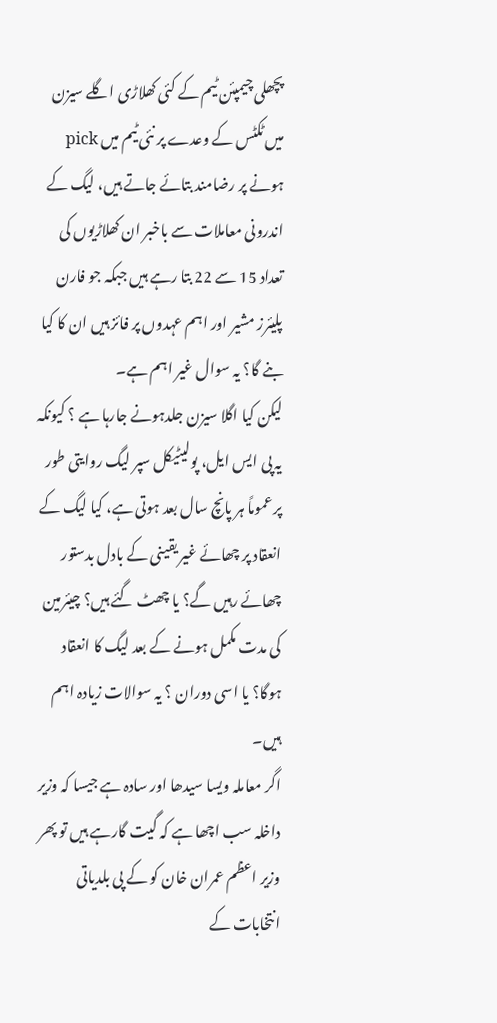پچھلی چیمپئن ٹیم کے کئی کھلاڑی اگلے سیزن میں ٹکٹس کے وعدے پر نئی ٹیم میں pick ہونے پر رضامند بتائے جاتے ہیں، لیگ کے اندرونی معاملات سے باخبر ان کھلاڑیوں کی تعداد 15 سے 22 بتا رہے ہیں جبکہ جو فارن پلیئرز مشیر اور اہم عہدوں پر فائز ہیں ان کا کیا بنے گا؟ یہ سوال غیر اہم ہے۔
لیکن کیا اگلا سیزن جلدہونے جارہا ہے ؟ کیونکہ یہ پی ایس ایل، پولیٹیکل سپر لیگ روایتی طور پر عموماً ہر پانچ سال بعد ہوتی ہے، کیا لیگ کے انعقاد پر چھائے غیر یقینی کے بادل بدستور چھائے رہیں گے؟ یا چھٹ گئے ہیں؟ چیئرمین کی مدت مکمل ہونے کے بعد لیگ کا انعقاد ہوگا؟ یا اسی دوران ؟ یہ سوالات زیادہ اہم ہیں۔
اگر معاملہ ویسا سیدھا اور سادہ ہے جیسا کہ وزیر داخلہ سب اچھا ہے کہ گیت گارہے ہیں تو پھر وزیر اعظم عمران خان کو کے پی بلدیاتی انتخابات کے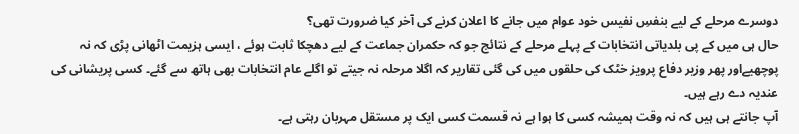دوسرے مرحلے کے لیے بنفسِ نفیس خود عوام میں جانے کا اعلان کرنے کی آخر کیا ضرورت تھی؟
حال ہی میں کے پی بلدیاتی انتخابات کے پہلے مرحلے کے نتائج جو کہ حکمران جماعت کے لیے دھچکا ثابت ہوئے ، ایسی ہزیمت اٹھانی پڑی کہ نہ پوچھیےاور پھر وزیر دفاع پرویز خٹک کی حلقوں میں کی گئی تقاریر کہ اگلا مرحلہ نہ جیتے تو اگلے عام انتخابات بھی ہاتھ سے گئے۔ کسی پریشانی کی عندیہ دے رہے ہیں۔
آپ جانتے ہی ہیں کہ نہ وقت ہمیشہ کسی کا ہوا ہے نہ قسمت کسی ایک پر مستقل مہربان رہتی ہے۔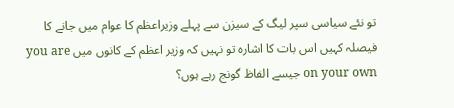تو نئے سیاسی سپر لیگ کے سیزن سے پہلے وزیراعظم کا عوام میں جانے کا فیصلہ کہیں اس بات کا اشارہ تو نہیں کہ وزیر اعظم کے کانوں میں you are on your own جیسے الفاظ گونج رہے ہوں؟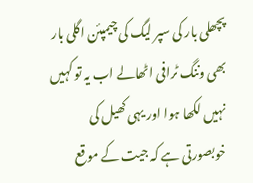پچھلی بار کی سپر لیگ کی چیمپئن اگلی بار بھی وننگ ٹرافی اٹھالے اب یہ تو کہیں نہیں لکھا ہوا اور یہی کھیل کی خوبصورتی ہے کہ جیت کے موقع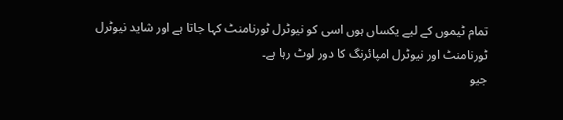تمام ٹیموں کے لیے یکساں ہوں اسی کو نیوٹرل ٹورنامنٹ کہا جاتا ہے اور شاید نیوٹرل ٹورنامنٹ اور نیوٹرل امپائرنگ کا دور لوٹ رہا ہے۔
جیو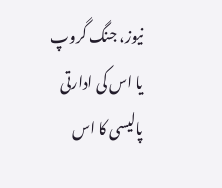نیوز، جنگ گروپ یا اس کی ادارتی پالیسی کا اس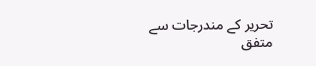تحریر کے مندرجات سے متفق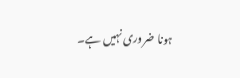ہونا ضروری نہیں ہے۔